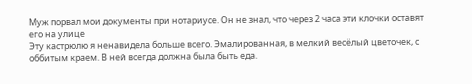Муж порвал мои документы при нотариусе. Он не знал, что через 2 часа эти клочки оставят его на улице
Эту кастрюлю я ненавидела больше всего. Эмалированная, в мелкий весёлый цветочек, с оббитым краем. В ней всегда должна была быть еда.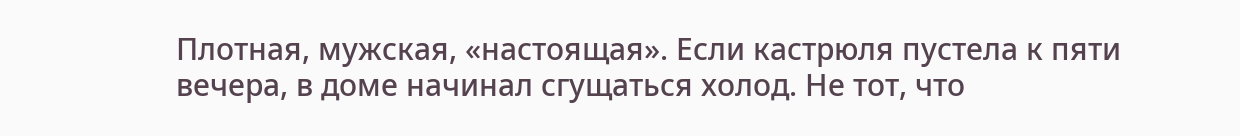Плотная, мужская, «настоящая». Если кастрюля пустела к пяти вечера, в доме начинал сгущаться холод. Не тот, что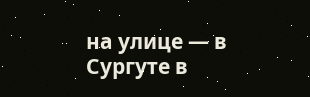на улице — в Сургуте в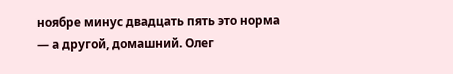ноябре минус двадцать пять это норма — а другой, домашний. Олег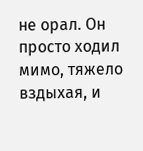не орал. Он просто ходил мимо, тяжело вздыхая, и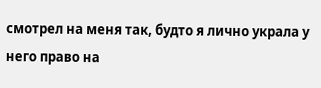смотрел на меня так, будто я лично украла у него право на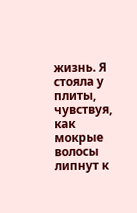жизнь. Я стояла у плиты, чувствуя, как мокрые волосы липнут к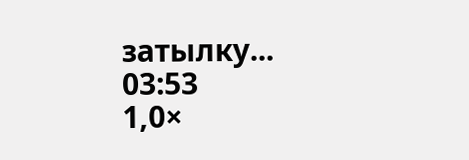затылку...
03:53
1,0×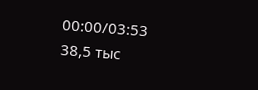00:00/03:53
38,5 тыс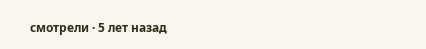смотрели · 5 лет назад